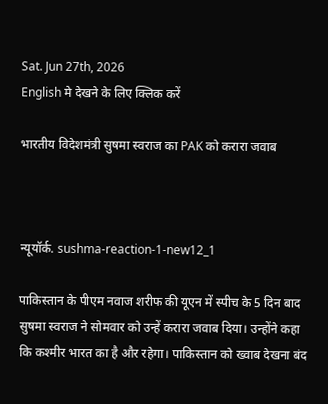Sat. Jun 27th, 2026
English मे देखने के लिए क्लिक करें

भारतीय विदेशमंत्री सुषमा स्वराज का PAK को करारा जवाब



न्यूयॉर्क. sushma-reaction-1-new12_1

पाकिस्तान के पीएम नवाज शरीफ की यूएन में स्पीच के 5 दिन बाद सुषमा स्वराज ने सोमवार को उन्हें करारा जवाब दिया। उन्होंने कहा कि कश्मीर भारत का है और रहेगा। पाकिस्तान को ख्वाब देखना बंद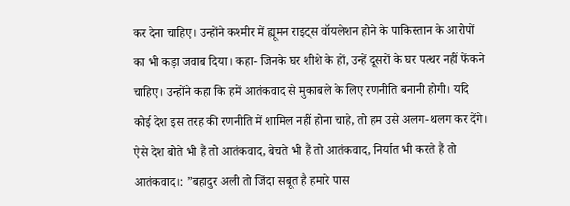कर देना चाहिए। उन्होंने कश्मीर में ह्यूमन राइट्स वॉयलेशन होने के पाकिस्तान के आरोपों का भी कड़ा जवाब दिया। कहा- जिनके घर शीशे के हों, उन्हें दूसरों के घर पत्थर नहीं फेंकने चाहिए। उन्होंने कहा कि हमें आतंकवाद से मुकाबले के लिए रणनीति बनानी होगी। यदि कोई देश इस तरह की रणनीति में शामिल नहीं होना चाहे, तो हम उसे अलग-थलग कर देंगे। ऐसे देश बोते भी हैं तो आतंकवाद, बेचते भी हैं तो आतंकवाद, निर्यात भी करते हैं तो आतंकवाद।: ”बहादुर अली तो जिंदा सबूत है हमारे पास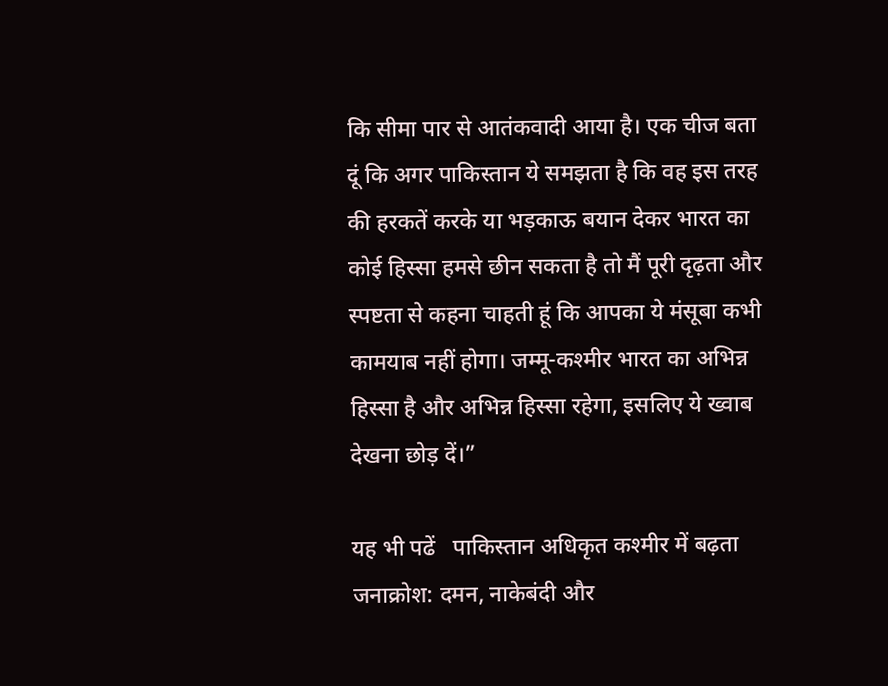कि सीमा पार से आतंकवादी आया है। एक चीज बता दूं कि अगर पाकिस्तान ये समझता है कि वह इस तरह की हरकतें करके या भड़काऊ बयान देकर भारत का कोई हिस्सा हमसे छीन सकता है तो मैं पूरी दृढ़ता और स्पष्टता से कहना चाहती हूं कि आपका ये मंसूबा कभी कामयाब नहीं होगा। जम्मू-कश्मीर भारत का अभिन्न हिस्सा है और अभिन्न हिस्सा रहेगा, इसलिए ये ख्वाब देखना छोड़ दें।”

यह भी पढें   पाकिस्तान अधिकृत कश्मीर में बढ़ता जनाक्रोश: दमन, नाकेबंदी और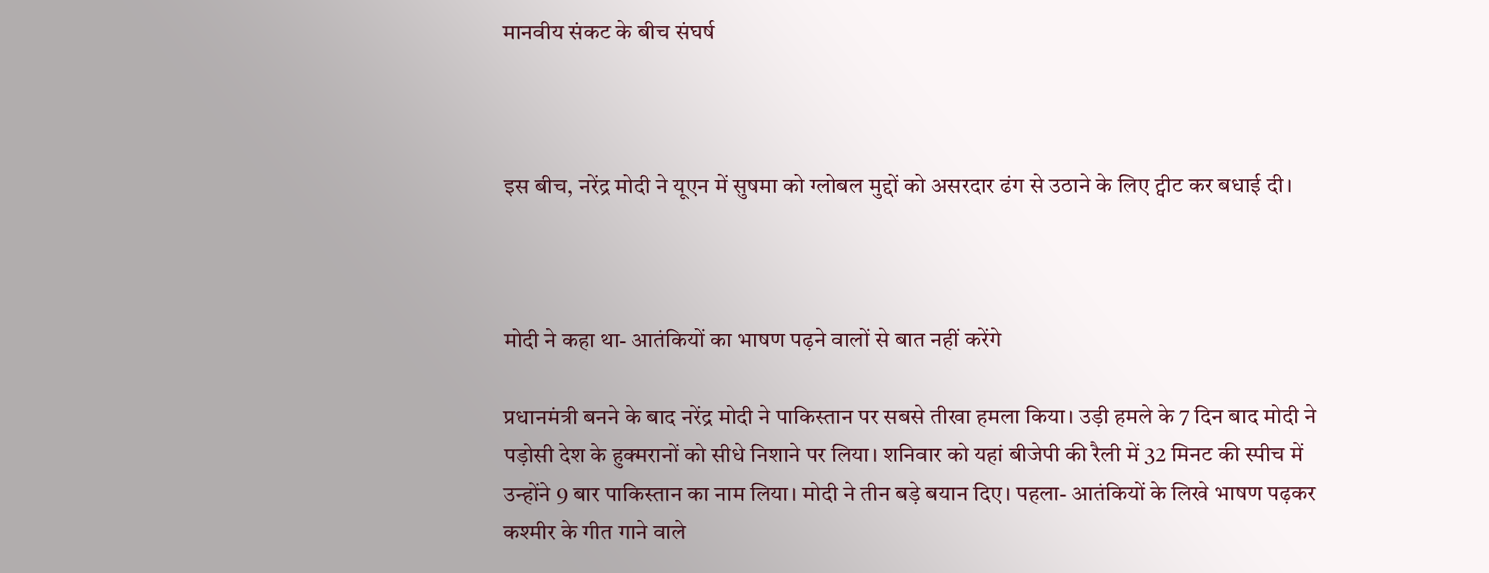मानवीय संकट के बीच संघर्ष



इस बीच, नरेंद्र मोदी ने यूएन में सुषमा को ग्लोबल मुद्दों को असरदार ढंग से उठाने के लिए ट्वीट कर बधाई दी।



मोदी ने कहा था- आतंकियों का भाषण पढ़ने वालों से बात नहीं करेंगे

प्रधानमंत्री बनने के बाद नरेंद्र मोदी ने पाकिस्तान पर सबसे तीखा हमला किया। उड़ी हमले के 7 दिन बाद मोदी ने पड़ोसी देश के हुक्मरानों को सीधे निशाने पर लिया। शनिवार को यहां बीजेपी की रैली में 32 मिनट की स्पीच में उन्होंने 9 बार पाकिस्तान का नाम लिया। मोदी ने तीन बड़े बयान दिए। पहला- आतंकियों के लिखे भाषण पढ़कर कश्मीर के गीत गाने वाले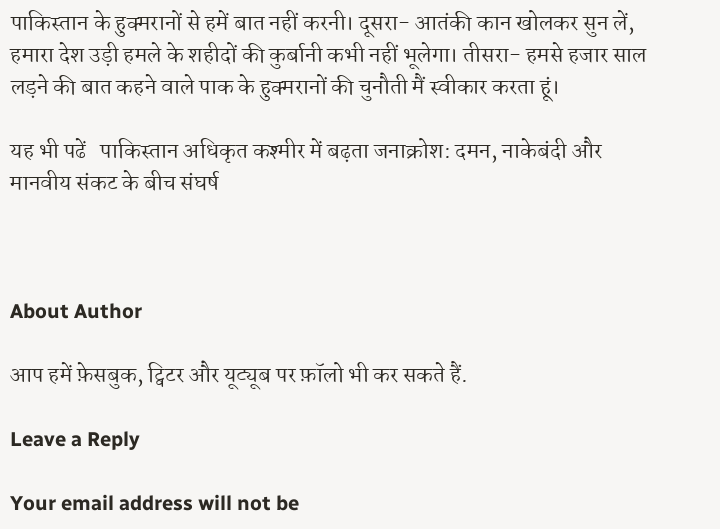पाकिस्तान के हुक्मरानों से हमें बात नहीं करनी। दूसरा- आतंकी कान खोलकर सुन लें, हमारा देश उड़ी हमले के शहीदों की कुर्बानी कभी नहीं भूलेगा। तीसरा- हमसे हजार साल लड़ने की बात कहने वाले पाक के हुक्मरानों की चुनौती मैं स्वीकार करता हूं।

यह भी पढें   पाकिस्तान अधिकृत कश्मीर में बढ़ता जनाक्रोश: दमन, नाकेबंदी और मानवीय संकट के बीच संघर्ष



About Author

आप हमें फ़ेसबुक, ट्विटर और यूट्यूब पर फ़ॉलो भी कर सकते हैं.

Leave a Reply

Your email address will not be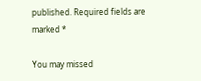published. Required fields are marked *

You may missed